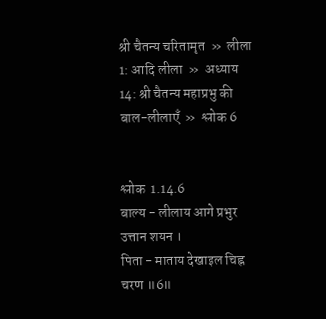श्री चैतन्य चरितामृत  »  लीला 1: आदि लीला  »  अध्याय 14: श्री चैतन्य महाप्रभु की बाल-लीलाएँ  »  श्लोक 6


श्लोक  1.14.6
बाल्य - लीलाय आगे प्रभुर उत्तान शयन ।
पिता - माताय देखाइल चिह्न चरण ॥6॥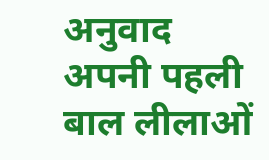अनुवाद
अपनी पहली बाल लीलाओं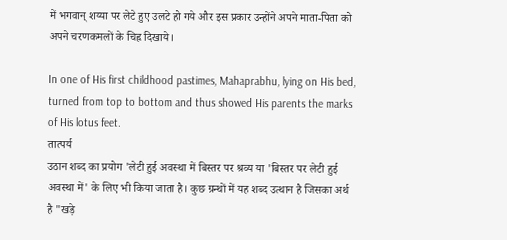में भगवान् शय्या पर लेटे हुए उलटे हो गये और इस प्रकार उन्होंने अपने माता-पिता को अपने चरणकमलों के चिह्न दिखाये।

In one of His first childhood pastimes, Mahaprabhu, lying on His bed, turned from top to bottom and thus showed His parents the marks of His lotus feet.
तात्पर्य
उठान शब्द का प्रयोग 'लेटी हुई अवस्था में बिस्तर पर श्रव्य या 'बिस्तर पर लेटी हुई अवस्था में' के लिए भी किया जाता है। कुछ ग्रन्थों में यह शब्द उत्थान है जिसका अर्थ है "खड़े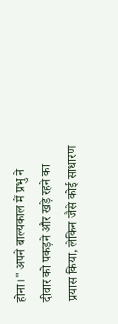होना।" अपने बाल्यकाल में प्रभु ने दीवार को पकड़ने और खड़े रहने का प्रयास किया, लेकिन जैसे कोई साधारण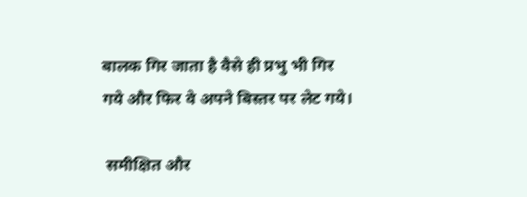बालक गिर जाता है वैसे ही प्रभु भी गिर गये और फिर वे अपने बिस्तर पर लेट गये।

 समीक्षित और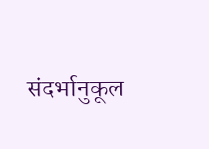संदर्भानुकूल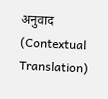अनुवाद (Contextual Translation)